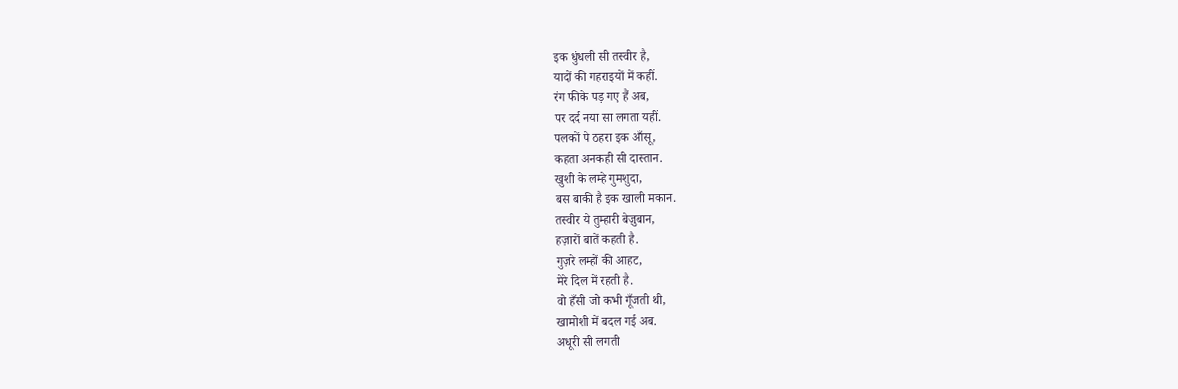इक धुंधली सी तस्वीर है,
यादों की गहराइयों में कहीं.
रंग फीके पड़ गए हैं अब,
पर दर्द नया सा लगता यहीं.
पलकों पे ठहरा इक आँसू,
कहता अनकही सी दास्तान.
खुशी के लम्हे गुमशुदा,
बस बाकी है इक खाली मकान.
तस्वीर ये तुम्हारी बेज़ुबान,
हज़ारों बातें कहती है.
गुज़रे लम्हों की आहट,
मेरे दिल में रहती है.
वो हँसी जो कभी गूँजती थी,
खामोशी में बदल गई अब.
अधूरी सी लगती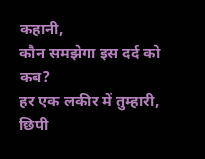कहानी,
कौन समझेगा इस दर्द को कब?
हर एक लकीर में तुम्हारी,
छिपी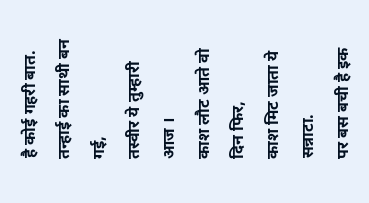है कोई गहरी बात.
तन्हाई का साथी बन गई,
तस्वीर ये तुम्हारी आज ।
काश लौट आते वो दिन फिर,
काश मिट जाता ये सन्नाटा.
पर बस बची है इक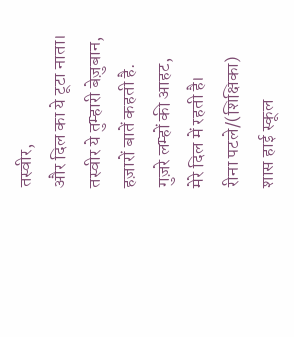तस्वीर,
और दिल का ये टूटा नाता।
तस्वीर ये तुम्हारी बेज़ुबान,
हज़ारों बातें कहती है.
गुज़रे लम्हों की आहट,
मेरे दिल में रहती है।
रीना पटले/(शिक्षिका)
शास हाई स्कूल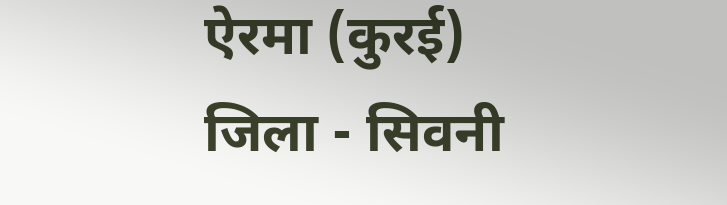ऐरमा (कुरई)
जिला - सिवनी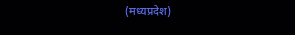(मध्यप्रदेश)